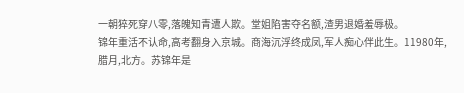一朝猝死穿八零,落魄知青遭人欺。堂姐陷害夺名额,渣男退婚羞辱极。
锦年重活不认命,高考翻身入京城。商海沉浮终成凤,军人痴心伴此生。11980年,
腊月,北方。苏锦年是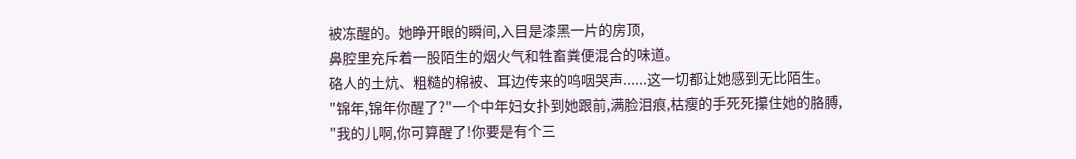被冻醒的。她睁开眼的瞬间,入目是漆黑一片的房顶,
鼻腔里充斥着一股陌生的烟火气和牲畜粪便混合的味道。
硌人的土炕、粗糙的棉被、耳边传来的呜咽哭声......这一切都让她感到无比陌生。
"锦年,锦年你醒了?"一个中年妇女扑到她跟前,满脸泪痕,枯瘦的手死死攥住她的胳膊,
"我的儿啊,你可算醒了!你要是有个三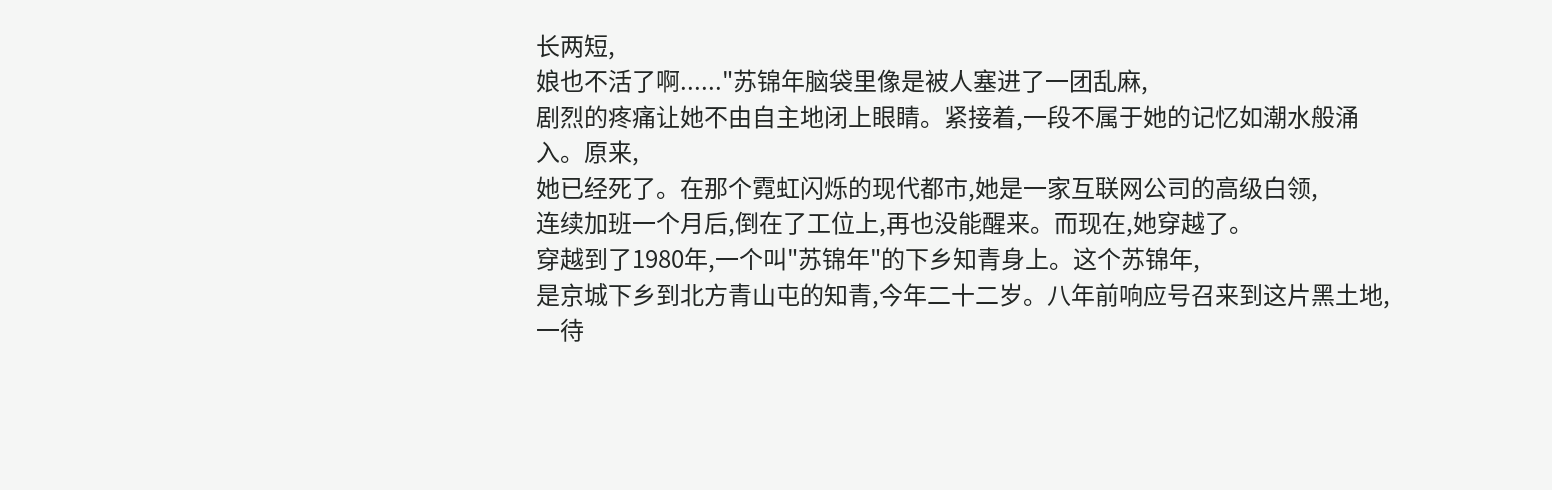长两短,
娘也不活了啊......"苏锦年脑袋里像是被人塞进了一团乱麻,
剧烈的疼痛让她不由自主地闭上眼睛。紧接着,一段不属于她的记忆如潮水般涌入。原来,
她已经死了。在那个霓虹闪烁的现代都市,她是一家互联网公司的高级白领,
连续加班一个月后,倒在了工位上,再也没能醒来。而现在,她穿越了。
穿越到了1980年,一个叫"苏锦年"的下乡知青身上。这个苏锦年,
是京城下乡到北方青山屯的知青,今年二十二岁。八年前响应号召来到这片黑土地,
一待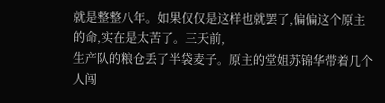就是整整八年。如果仅仅是这样也就罢了,偏偏这个原主的命,实在是太苦了。三天前,
生产队的粮仓丢了半袋麦子。原主的堂姐苏锦华带着几个人闯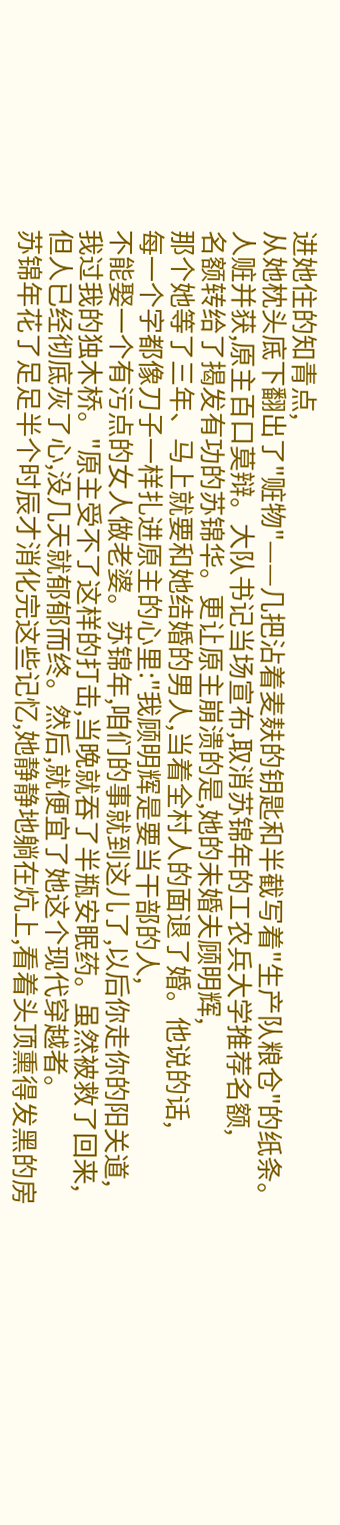进她住的知青点,
从她枕头底下翻出了"赃物"——几把沾着麦麸的钥匙和半截写着"生产队粮仓"的纸条。
人赃并获,原主百口莫辩。大队书记当场宣布,取消苏锦年的工农兵大学推荐名额,
名额转给了揭发有功的苏锦华。更让原主崩溃的是,她的未婚夫顾明辉,
那个她等了三年、马上就要和她结婚的男人,当着全村人的面退了婚。他说的话,
每一个字都像刀子一样扎进原主的心里:"我顾明辉是要当干部的人,
不能娶一个有污点的女人做老婆。苏锦年,咱们的事就到这儿了,以后你走你的阳关道,
我过我的独木桥。"原主受不了这样的打击,当晚就吞了半瓶安眠药。虽然被救了回来,
但人已经彻底灰了心,没几天就郁郁而终。然后,就便宜了她这个现代穿越者。
苏锦年花了足足半个时辰才消化完这些记忆,她静静地躺在炕上,看着头顶熏得发黑的房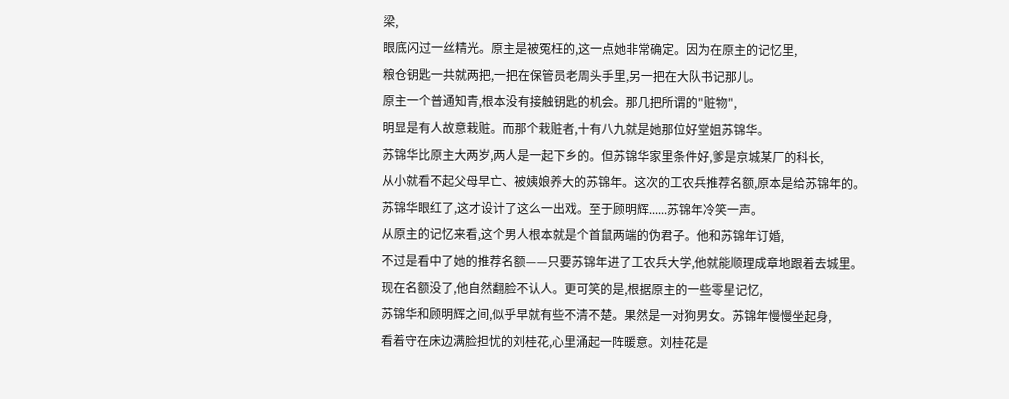梁,
眼底闪过一丝精光。原主是被冤枉的,这一点她非常确定。因为在原主的记忆里,
粮仓钥匙一共就两把,一把在保管员老周头手里,另一把在大队书记那儿。
原主一个普通知青,根本没有接触钥匙的机会。那几把所谓的"赃物",
明显是有人故意栽赃。而那个栽赃者,十有八九就是她那位好堂姐苏锦华。
苏锦华比原主大两岁,两人是一起下乡的。但苏锦华家里条件好,爹是京城某厂的科长,
从小就看不起父母早亡、被姨娘养大的苏锦年。这次的工农兵推荐名额,原本是给苏锦年的。
苏锦华眼红了,这才设计了这么一出戏。至于顾明辉......苏锦年冷笑一声。
从原主的记忆来看,这个男人根本就是个首鼠两端的伪君子。他和苏锦年订婚,
不过是看中了她的推荐名额——只要苏锦年进了工农兵大学,他就能顺理成章地跟着去城里。
现在名额没了,他自然翻脸不认人。更可笑的是,根据原主的一些零星记忆,
苏锦华和顾明辉之间,似乎早就有些不清不楚。果然是一对狗男女。苏锦年慢慢坐起身,
看着守在床边满脸担忧的刘桂花,心里涌起一阵暖意。刘桂花是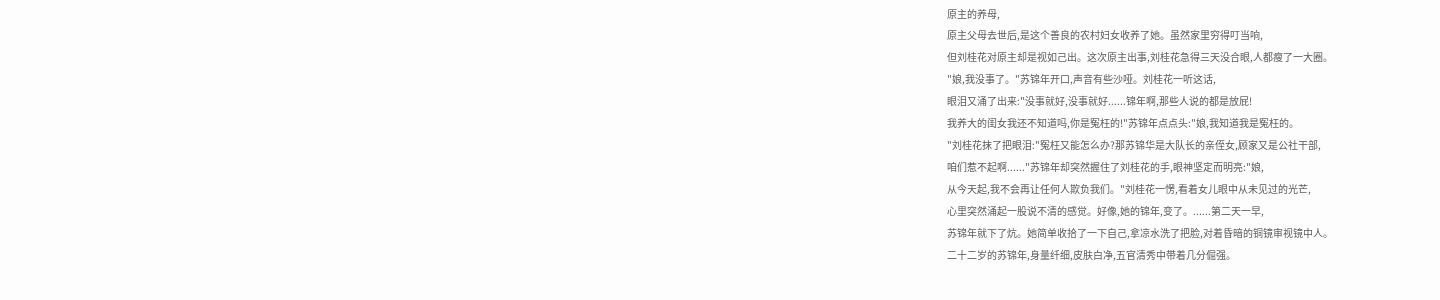原主的养母,
原主父母去世后,是这个善良的农村妇女收养了她。虽然家里穷得叮当响,
但刘桂花对原主却是视如己出。这次原主出事,刘桂花急得三天没合眼,人都瘦了一大圈。
"娘,我没事了。"苏锦年开口,声音有些沙哑。刘桂花一听这话,
眼泪又涌了出来:"没事就好,没事就好......锦年啊,那些人说的都是放屁!
我养大的闺女我还不知道吗,你是冤枉的!"苏锦年点点头:"娘,我知道我是冤枉的。
"刘桂花抹了把眼泪:"冤枉又能怎么办?那苏锦华是大队长的亲侄女,顾家又是公社干部,
咱们惹不起啊......"苏锦年却突然握住了刘桂花的手,眼神坚定而明亮:"娘,
从今天起,我不会再让任何人欺负我们。"刘桂花一愣,看着女儿眼中从未见过的光芒,
心里突然涌起一股说不清的感觉。好像,她的锦年,变了。......第二天一早,
苏锦年就下了炕。她简单收拾了一下自己,拿凉水洗了把脸,对着昏暗的铜镜审视镜中人。
二十二岁的苏锦年,身量纤细,皮肤白净,五官清秀中带着几分倔强。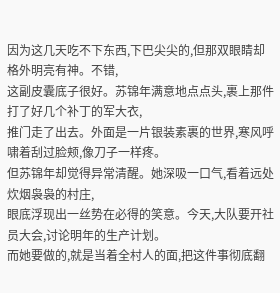因为这几天吃不下东西,下巴尖尖的,但那双眼睛却格外明亮有神。不错,
这副皮囊底子很好。苏锦年满意地点点头,裹上那件打了好几个补丁的军大衣,
推门走了出去。外面是一片银装素裹的世界,寒风呼啸着刮过脸颊,像刀子一样疼。
但苏锦年却觉得异常清醒。她深吸一口气,看着远处炊烟袅袅的村庄,
眼底浮现出一丝势在必得的笑意。今天,大队要开社员大会,讨论明年的生产计划。
而她要做的,就是当着全村人的面,把这件事彻底翻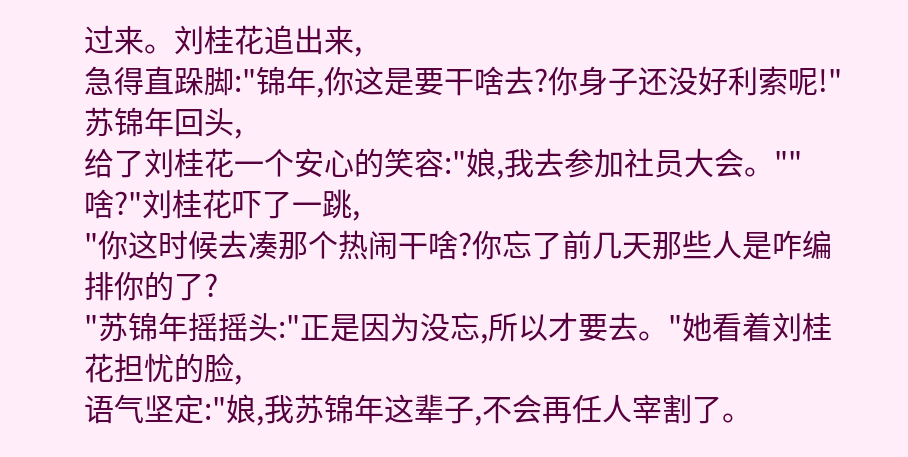过来。刘桂花追出来,
急得直跺脚:"锦年,你这是要干啥去?你身子还没好利索呢!"苏锦年回头,
给了刘桂花一个安心的笑容:"娘,我去参加社员大会。""啥?"刘桂花吓了一跳,
"你这时候去凑那个热闹干啥?你忘了前几天那些人是咋编排你的了?
"苏锦年摇摇头:"正是因为没忘,所以才要去。"她看着刘桂花担忧的脸,
语气坚定:"娘,我苏锦年这辈子,不会再任人宰割了。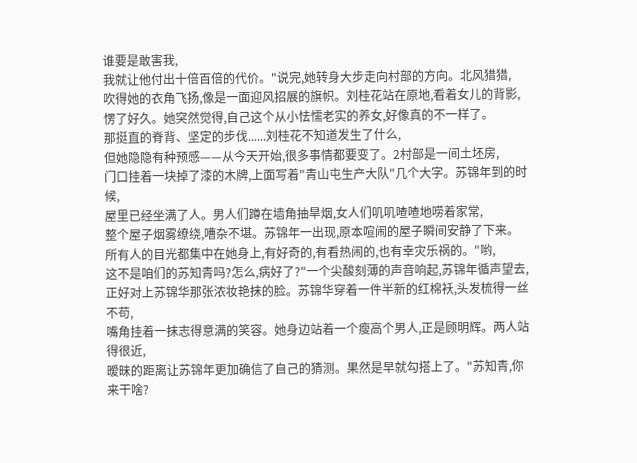谁要是敢害我,
我就让他付出十倍百倍的代价。"说完,她转身大步走向村部的方向。北风猎猎,
吹得她的衣角飞扬,像是一面迎风招展的旗帜。刘桂花站在原地,看着女儿的背影,
愣了好久。她突然觉得,自己这个从小怯懦老实的养女,好像真的不一样了。
那挺直的脊背、坚定的步伐......刘桂花不知道发生了什么,
但她隐隐有种预感——从今天开始,很多事情都要变了。2村部是一间土坯房,
门口挂着一块掉了漆的木牌,上面写着"青山屯生产大队"几个大字。苏锦年到的时候,
屋里已经坐满了人。男人们蹲在墙角抽旱烟,女人们叽叽喳喳地唠着家常,
整个屋子烟雾缭绕,嘈杂不堪。苏锦年一出现,原本喧闹的屋子瞬间安静了下来。
所有人的目光都集中在她身上,有好奇的,有看热闹的,也有幸灾乐祸的。"哟,
这不是咱们的苏知青吗?怎么,病好了?"一个尖酸刻薄的声音响起,苏锦年循声望去,
正好对上苏锦华那张浓妆艳抹的脸。苏锦华穿着一件半新的红棉袄,头发梳得一丝不苟,
嘴角挂着一抹志得意满的笑容。她身边站着一个瘦高个男人,正是顾明辉。两人站得很近,
暧昧的距离让苏锦年更加确信了自己的猜测。果然是早就勾搭上了。"苏知青,你来干啥?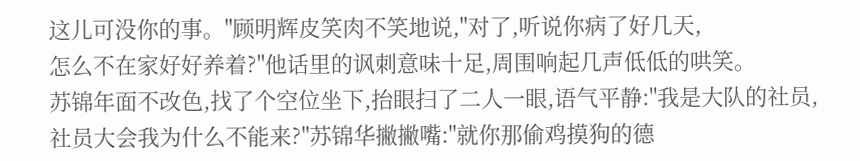这儿可没你的事。"顾明辉皮笑肉不笑地说,"对了,听说你病了好几天,
怎么不在家好好养着?"他话里的讽刺意味十足,周围响起几声低低的哄笑。
苏锦年面不改色,找了个空位坐下,抬眼扫了二人一眼,语气平静:"我是大队的社员,
社员大会我为什么不能来?"苏锦华撇撇嘴:"就你那偷鸡摸狗的德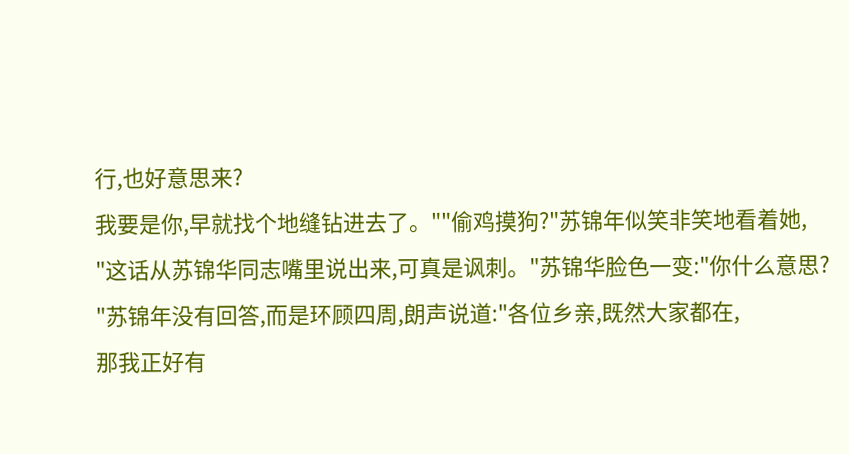行,也好意思来?
我要是你,早就找个地缝钻进去了。""偷鸡摸狗?"苏锦年似笑非笑地看着她,
"这话从苏锦华同志嘴里说出来,可真是讽刺。"苏锦华脸色一变:"你什么意思?
"苏锦年没有回答,而是环顾四周,朗声说道:"各位乡亲,既然大家都在,
那我正好有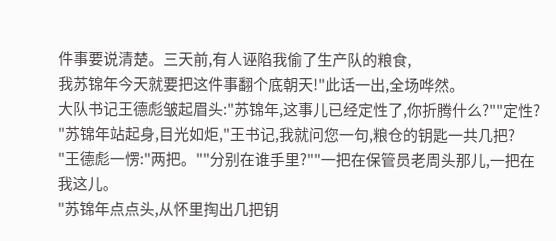件事要说清楚。三天前,有人诬陷我偷了生产队的粮食,
我苏锦年今天就要把这件事翻个底朝天!"此话一出,全场哗然。
大队书记王德彪皱起眉头:"苏锦年,这事儿已经定性了,你折腾什么?""定性?
"苏锦年站起身,目光如炬,"王书记,我就问您一句,粮仓的钥匙一共几把?
"王德彪一愣:"两把。""分别在谁手里?""一把在保管员老周头那儿,一把在我这儿。
"苏锦年点点头,从怀里掏出几把钥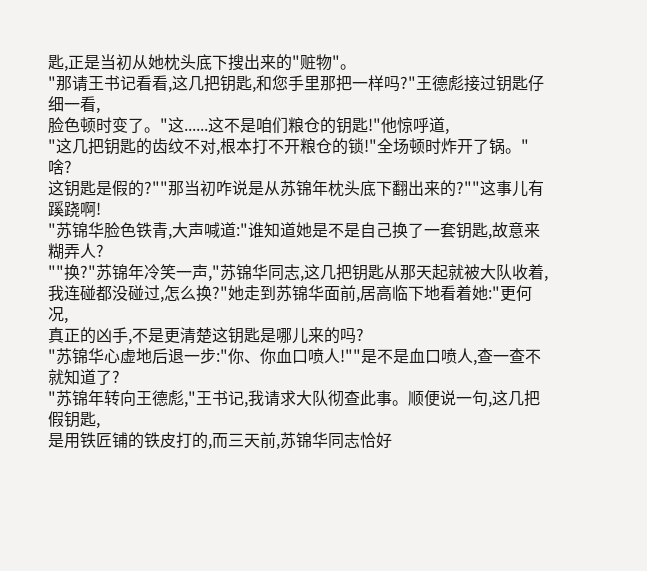匙,正是当初从她枕头底下搜出来的"赃物"。
"那请王书记看看,这几把钥匙,和您手里那把一样吗?"王德彪接过钥匙仔细一看,
脸色顿时变了。"这......这不是咱们粮仓的钥匙!"他惊呼道,
"这几把钥匙的齿纹不对,根本打不开粮仓的锁!"全场顿时炸开了锅。"啥?
这钥匙是假的?""那当初咋说是从苏锦年枕头底下翻出来的?""这事儿有蹊跷啊!
"苏锦华脸色铁青,大声喊道:"谁知道她是不是自己换了一套钥匙,故意来糊弄人?
""换?"苏锦年冷笑一声,"苏锦华同志,这几把钥匙从那天起就被大队收着,
我连碰都没碰过,怎么换?"她走到苏锦华面前,居高临下地看着她:"更何况,
真正的凶手,不是更清楚这钥匙是哪儿来的吗?
"苏锦华心虚地后退一步:"你、你血口喷人!""是不是血口喷人,查一查不就知道了?
"苏锦年转向王德彪,"王书记,我请求大队彻查此事。顺便说一句,这几把假钥匙,
是用铁匠铺的铁皮打的,而三天前,苏锦华同志恰好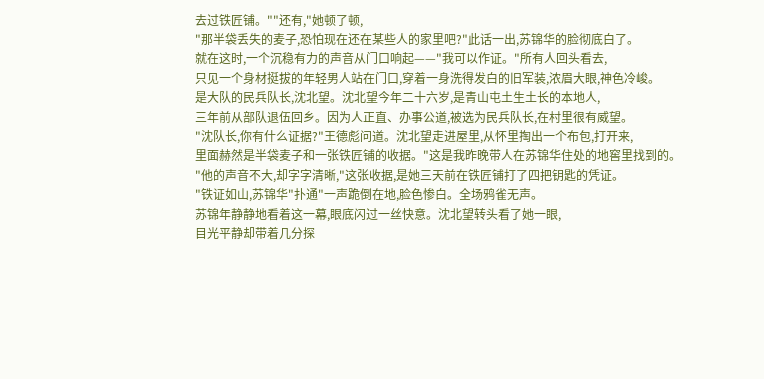去过铁匠铺。""还有,"她顿了顿,
"那半袋丢失的麦子,恐怕现在还在某些人的家里吧?"此话一出,苏锦华的脸彻底白了。
就在这时,一个沉稳有力的声音从门口响起——"我可以作证。"所有人回头看去,
只见一个身材挺拔的年轻男人站在门口,穿着一身洗得发白的旧军装,浓眉大眼,神色冷峻。
是大队的民兵队长,沈北望。沈北望今年二十六岁,是青山屯土生土长的本地人,
三年前从部队退伍回乡。因为人正直、办事公道,被选为民兵队长,在村里很有威望。
"沈队长,你有什么证据?"王德彪问道。沈北望走进屋里,从怀里掏出一个布包,打开来,
里面赫然是半袋麦子和一张铁匠铺的收据。"这是我昨晚带人在苏锦华住处的地窖里找到的。
"他的声音不大,却字字清晰,"这张收据,是她三天前在铁匠铺打了四把钥匙的凭证。
"铁证如山,苏锦华"扑通"一声跪倒在地,脸色惨白。全场鸦雀无声。
苏锦年静静地看着这一幕,眼底闪过一丝快意。沈北望转头看了她一眼,
目光平静却带着几分探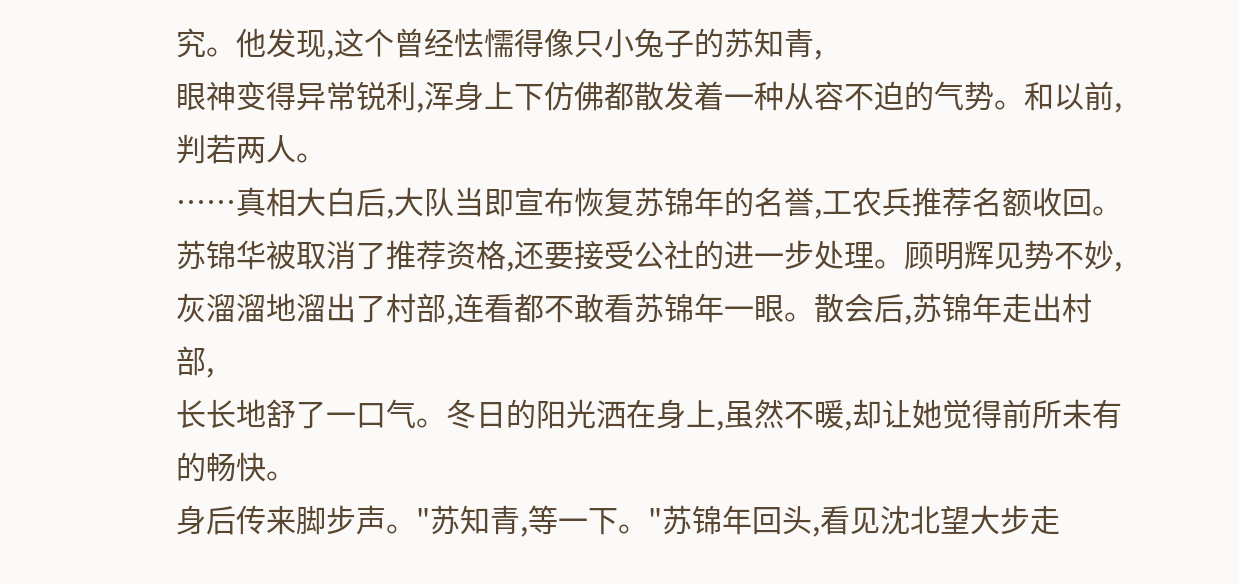究。他发现,这个曾经怯懦得像只小兔子的苏知青,
眼神变得异常锐利,浑身上下仿佛都散发着一种从容不迫的气势。和以前,判若两人。
……真相大白后,大队当即宣布恢复苏锦年的名誉,工农兵推荐名额收回。
苏锦华被取消了推荐资格,还要接受公社的进一步处理。顾明辉见势不妙,
灰溜溜地溜出了村部,连看都不敢看苏锦年一眼。散会后,苏锦年走出村部,
长长地舒了一口气。冬日的阳光洒在身上,虽然不暖,却让她觉得前所未有的畅快。
身后传来脚步声。"苏知青,等一下。"苏锦年回头,看见沈北望大步走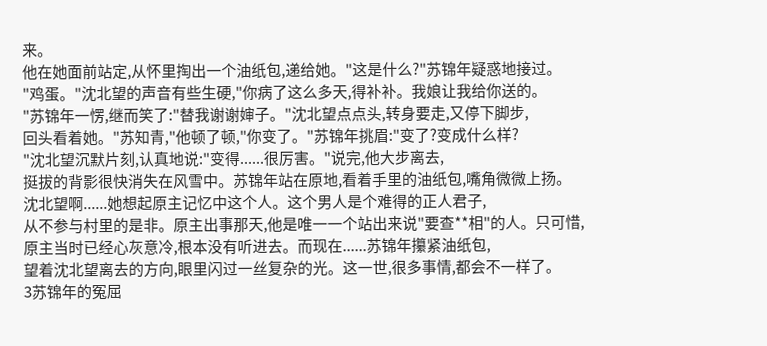来。
他在她面前站定,从怀里掏出一个油纸包,递给她。"这是什么?"苏锦年疑惑地接过。
"鸡蛋。"沈北望的声音有些生硬,"你病了这么多天,得补补。我娘让我给你送的。
"苏锦年一愣,继而笑了:"替我谢谢婶子。"沈北望点点头,转身要走,又停下脚步,
回头看着她。"苏知青,"他顿了顿,"你变了。"苏锦年挑眉:"变了?变成什么样?
"沈北望沉默片刻,认真地说:"变得......很厉害。"说完,他大步离去,
挺拔的背影很快消失在风雪中。苏锦年站在原地,看着手里的油纸包,嘴角微微上扬。
沈北望啊......她想起原主记忆中这个人。这个男人是个难得的正人君子,
从不参与村里的是非。原主出事那天,他是唯一一个站出来说"要查**相"的人。只可惜,
原主当时已经心灰意冷,根本没有听进去。而现在......苏锦年攥紧油纸包,
望着沈北望离去的方向,眼里闪过一丝复杂的光。这一世,很多事情,都会不一样了。
3苏锦年的冤屈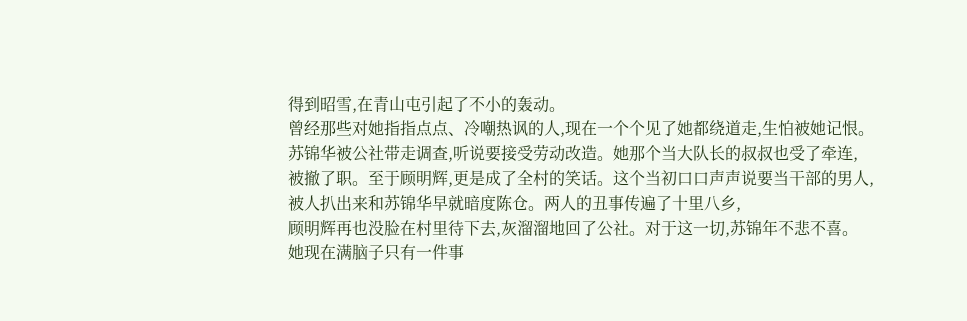得到昭雪,在青山屯引起了不小的轰动。
曾经那些对她指指点点、冷嘲热讽的人,现在一个个见了她都绕道走,生怕被她记恨。
苏锦华被公社带走调查,听说要接受劳动改造。她那个当大队长的叔叔也受了牵连,
被撤了职。至于顾明辉,更是成了全村的笑话。这个当初口口声声说要当干部的男人,
被人扒出来和苏锦华早就暗度陈仓。两人的丑事传遍了十里八乡,
顾明辉再也没脸在村里待下去,灰溜溜地回了公社。对于这一切,苏锦年不悲不喜。
她现在满脑子只有一件事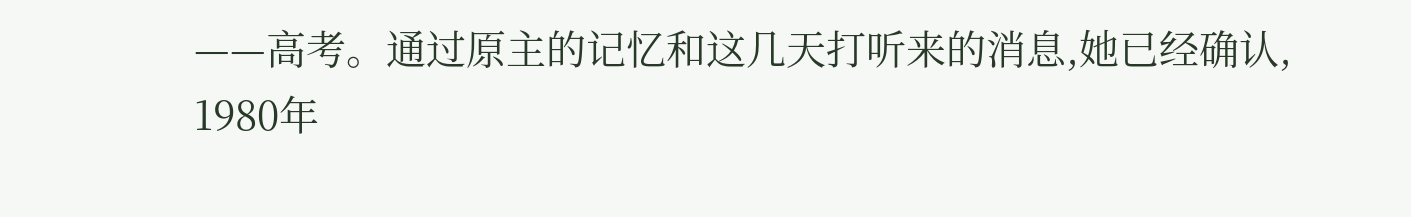——高考。通过原主的记忆和这几天打听来的消息,她已经确认,
1980年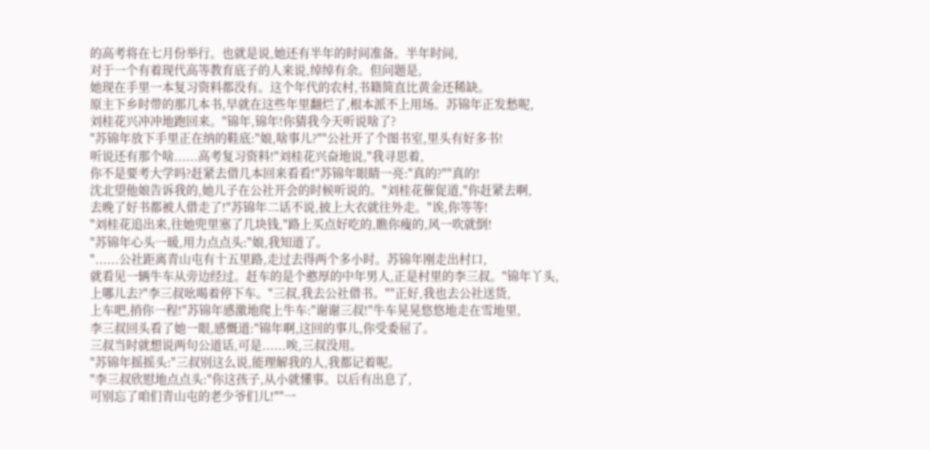的高考将在七月份举行。也就是说,她还有半年的时间准备。半年时间,
对于一个有着现代高等教育底子的人来说,绰绰有余。但问题是,
她现在手里一本复习资料都没有。这个年代的农村,书籍简直比黄金还稀缺。
原主下乡时带的那几本书,早就在这些年里翻烂了,根本派不上用场。苏锦年正发愁呢,
刘桂花兴冲冲地跑回来。"锦年,锦年!你猜我今天听说啥了?
"苏锦年放下手里正在纳的鞋底:"娘,啥事儿?""公社开了个图书室,里头有好多书!
听说还有那个啥......高考复习资料!"刘桂花兴奋地说,"我寻思着,
你不是要考大学吗?赶紧去借几本回来看看!"苏锦年眼睛一亮:"真的?""真的!
沈北望他娘告诉我的,她儿子在公社开会的时候听说的。"刘桂花催促道,"你赶紧去啊,
去晚了好书都被人借走了!"苏锦年二话不说,披上大衣就往外走。"诶,你等等!
"刘桂花追出来,往她兜里塞了几块钱,"路上买点好吃的,瞧你瘦的,风一吹就倒!
"苏锦年心头一暖,用力点点头:"娘,我知道了。
"......公社距离青山屯有十五里路,走过去得两个多小时。苏锦年刚走出村口,
就看见一辆牛车从旁边经过。赶车的是个憨厚的中年男人,正是村里的李三叔。"锦年丫头,
上哪儿去?"李三叔吆喝着停下车。"三叔,我去公社借书。""正好,我也去公社送货,
上车吧,捎你一程!"苏锦年感激地爬上牛车:"谢谢三叔!"牛车晃晃悠悠地走在雪地里,
李三叔回头看了她一眼,感慨道:"锦年啊,这回的事儿,你受委屈了。
三叔当时就想说两句公道话,可是......唉,三叔没用。
"苏锦年摇摇头:"三叔别这么说,能理解我的人,我都记着呢。
"李三叔欣慰地点点头:"你这孩子,从小就懂事。以后有出息了,
可别忘了咱们青山屯的老少爷们儿!""一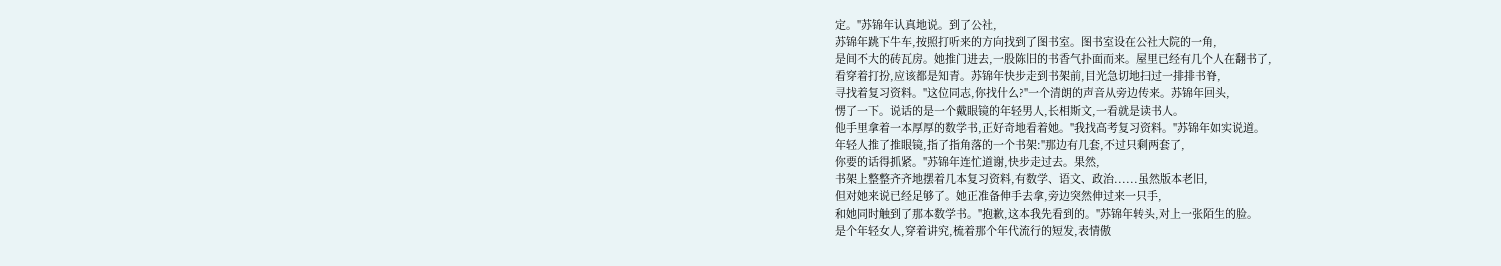定。"苏锦年认真地说。到了公社,
苏锦年跳下牛车,按照打听来的方向找到了图书室。图书室设在公社大院的一角,
是间不大的砖瓦房。她推门进去,一股陈旧的书香气扑面而来。屋里已经有几个人在翻书了,
看穿着打扮,应该都是知青。苏锦年快步走到书架前,目光急切地扫过一排排书脊,
寻找着复习资料。"这位同志,你找什么?"一个清朗的声音从旁边传来。苏锦年回头,
愣了一下。说话的是一个戴眼镜的年轻男人,长相斯文,一看就是读书人。
他手里拿着一本厚厚的数学书,正好奇地看着她。"我找高考复习资料。"苏锦年如实说道。
年轻人推了推眼镜,指了指角落的一个书架:"那边有几套,不过只剩两套了,
你要的话得抓紧。"苏锦年连忙道谢,快步走过去。果然,
书架上整整齐齐地摆着几本复习资料,有数学、语文、政治......虽然版本老旧,
但对她来说已经足够了。她正准备伸手去拿,旁边突然伸过来一只手,
和她同时触到了那本数学书。"抱歉,这本我先看到的。"苏锦年转头,对上一张陌生的脸。
是个年轻女人,穿着讲究,梳着那个年代流行的短发,表情傲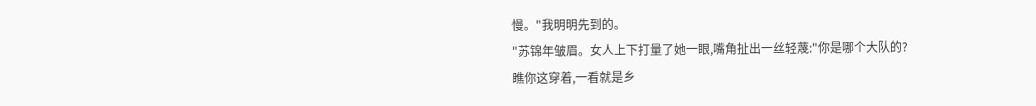慢。"我明明先到的。
"苏锦年皱眉。女人上下打量了她一眼,嘴角扯出一丝轻蔑:"你是哪个大队的?
瞧你这穿着,一看就是乡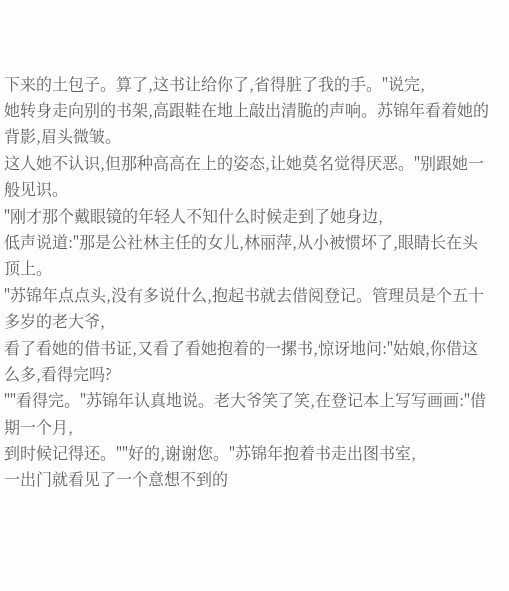下来的土包子。算了,这书让给你了,省得脏了我的手。"说完,
她转身走向别的书架,高跟鞋在地上敲出清脆的声响。苏锦年看着她的背影,眉头微皱。
这人她不认识,但那种高高在上的姿态,让她莫名觉得厌恶。"别跟她一般见识。
"刚才那个戴眼镜的年轻人不知什么时候走到了她身边,
低声说道:"那是公社林主任的女儿,林丽萍,从小被惯坏了,眼睛长在头顶上。
"苏锦年点点头,没有多说什么,抱起书就去借阅登记。管理员是个五十多岁的老大爷,
看了看她的借书证,又看了看她抱着的一摞书,惊讶地问:"姑娘,你借这么多,看得完吗?
""看得完。"苏锦年认真地说。老大爷笑了笑,在登记本上写写画画:"借期一个月,
到时候记得还。""好的,谢谢您。"苏锦年抱着书走出图书室,
一出门就看见了一个意想不到的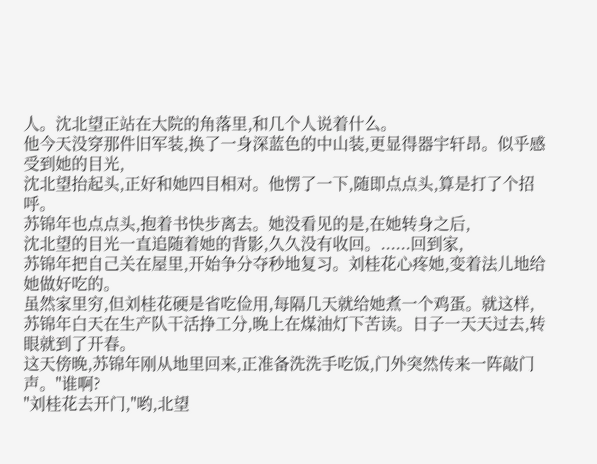人。沈北望正站在大院的角落里,和几个人说着什么。
他今天没穿那件旧军装,换了一身深蓝色的中山装,更显得器宇轩昂。似乎感受到她的目光,
沈北望抬起头,正好和她四目相对。他愣了一下,随即点点头,算是打了个招呼。
苏锦年也点点头,抱着书快步离去。她没看见的是,在她转身之后,
沈北望的目光一直追随着她的背影,久久没有收回。......回到家,
苏锦年把自己关在屋里,开始争分夺秒地复习。刘桂花心疼她,变着法儿地给她做好吃的。
虽然家里穷,但刘桂花硬是省吃俭用,每隔几天就给她煮一个鸡蛋。就这样,
苏锦年白天在生产队干活挣工分,晚上在煤油灯下苦读。日子一天天过去,转眼就到了开春。
这天傍晚,苏锦年刚从地里回来,正准备洗洗手吃饭,门外突然传来一阵敲门声。"谁啊?
"刘桂花去开门,"哟,北望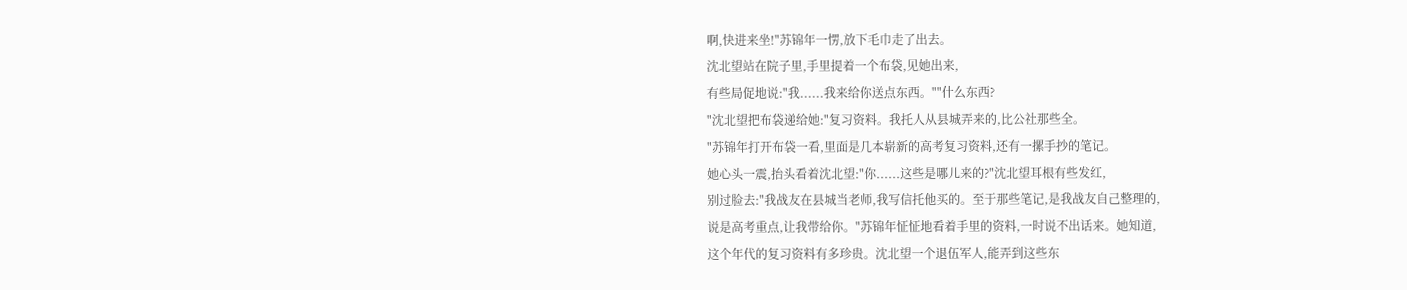啊,快进来坐!"苏锦年一愣,放下毛巾走了出去。
沈北望站在院子里,手里提着一个布袋,见她出来,
有些局促地说:"我......我来给你送点东西。""什么东西?
"沈北望把布袋递给她:"复习资料。我托人从县城弄来的,比公社那些全。
"苏锦年打开布袋一看,里面是几本崭新的高考复习资料,还有一摞手抄的笔记。
她心头一震,抬头看着沈北望:"你......这些是哪儿来的?"沈北望耳根有些发红,
别过脸去:"我战友在县城当老师,我写信托他买的。至于那些笔记,是我战友自己整理的,
说是高考重点,让我带给你。"苏锦年怔怔地看着手里的资料,一时说不出话来。她知道,
这个年代的复习资料有多珍贵。沈北望一个退伍军人,能弄到这些东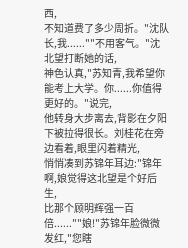西,
不知道费了多少周折。"沈队长,我......""不用客气。"沈北望打断她的话,
神色认真,"苏知青,我希望你能考上大学。你......你值得更好的。"说完,
他转身大步离去,背影在夕阳下被拉得很长。刘桂花在旁边看着,眼里闪着精光,
悄悄凑到苏锦年耳边:"锦年啊,娘觉得这北望是个好后生,
比那个顾明辉强一百倍......""娘!"苏锦年脸微微发红,"您瞎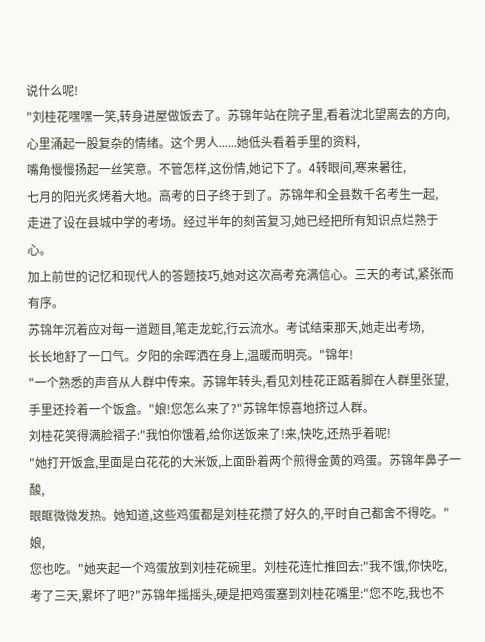说什么呢!
"刘桂花嘿嘿一笑,转身进屋做饭去了。苏锦年站在院子里,看着沈北望离去的方向,
心里涌起一股复杂的情绪。这个男人......她低头看着手里的资料,
嘴角慢慢扬起一丝笑意。不管怎样,这份情,她记下了。4转眼间,寒来暑往,
七月的阳光炙烤着大地。高考的日子终于到了。苏锦年和全县数千名考生一起,
走进了设在县城中学的考场。经过半年的刻苦复习,她已经把所有知识点烂熟于心。
加上前世的记忆和现代人的答题技巧,她对这次高考充满信心。三天的考试,紧张而有序。
苏锦年沉着应对每一道题目,笔走龙蛇,行云流水。考试结束那天,她走出考场,
长长地舒了一口气。夕阳的余晖洒在身上,温暖而明亮。"锦年!
"一个熟悉的声音从人群中传来。苏锦年转头,看见刘桂花正踮着脚在人群里张望,
手里还拎着一个饭盒。"娘!您怎么来了?"苏锦年惊喜地挤过人群。
刘桂花笑得满脸褶子:"我怕你饿着,给你送饭来了!来,快吃,还热乎着呢!
"她打开饭盒,里面是白花花的大米饭,上面卧着两个煎得金黄的鸡蛋。苏锦年鼻子一酸,
眼眶微微发热。她知道,这些鸡蛋都是刘桂花攒了好久的,平时自己都舍不得吃。"娘,
您也吃。"她夹起一个鸡蛋放到刘桂花碗里。刘桂花连忙推回去:"我不饿,你快吃,
考了三天,累坏了吧?"苏锦年摇摇头,硬是把鸡蛋塞到刘桂花嘴里:"您不吃,我也不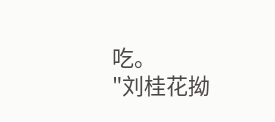吃。
"刘桂花拗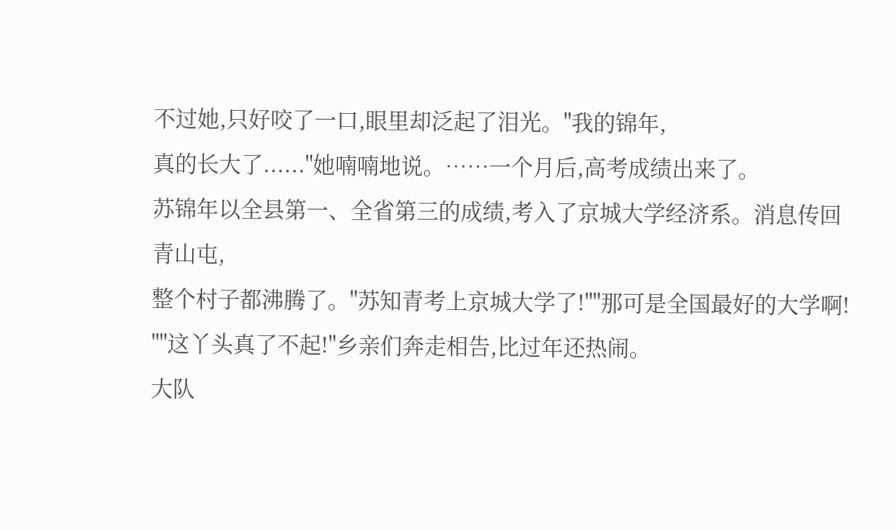不过她,只好咬了一口,眼里却泛起了泪光。"我的锦年,
真的长大了......"她喃喃地说。……一个月后,高考成绩出来了。
苏锦年以全县第一、全省第三的成绩,考入了京城大学经济系。消息传回青山屯,
整个村子都沸腾了。"苏知青考上京城大学了!""那可是全国最好的大学啊!
""这丫头真了不起!"乡亲们奔走相告,比过年还热闹。
大队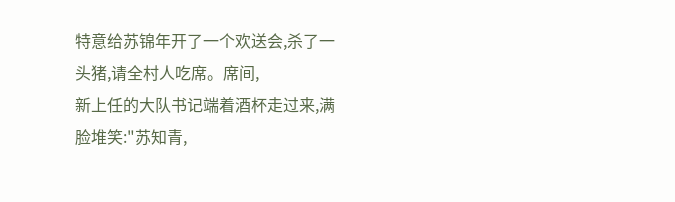特意给苏锦年开了一个欢送会,杀了一头猪,请全村人吃席。席间,
新上任的大队书记端着酒杯走过来,满脸堆笑:"苏知青,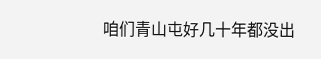咱们青山屯好几十年都没出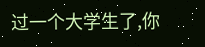过一个大学生了,你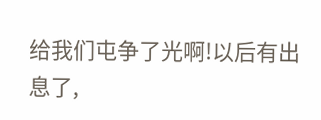给我们屯争了光啊!以后有出息了,